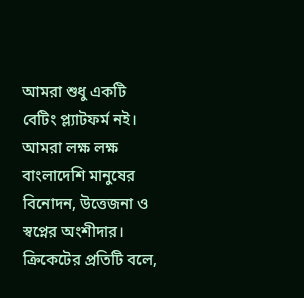আমরা শুধু একটি বেটিং প্ল্যাটফর্ম নই। আমরা লক্ষ লক্ষ বাংলাদেশি মানুষের বিনোদন, উত্তেজনা ও স্বপ্নের অংশীদার। ক্রিকেটের প্রতিটি বলে,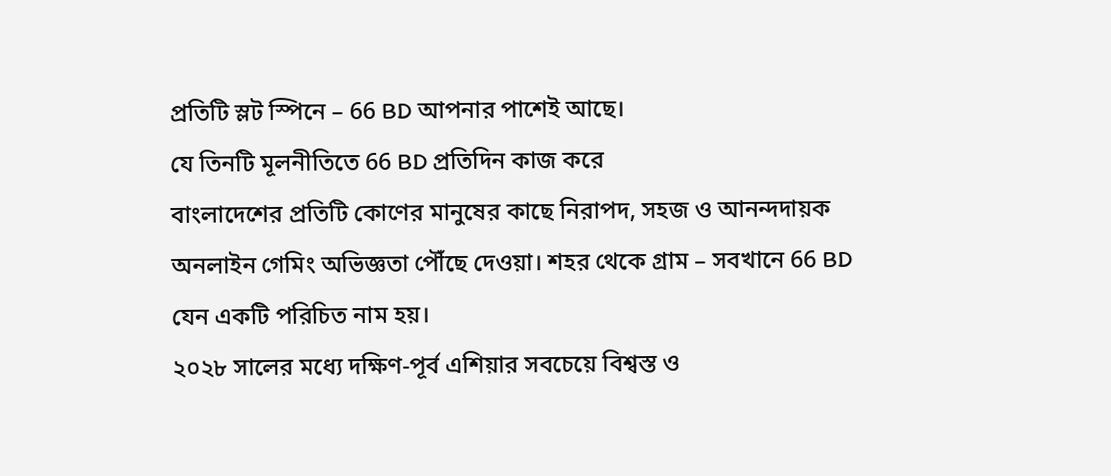প্রতিটি স্লট স্পিনে – 66 BD আপনার পাশেই আছে।
যে তিনটি মূলনীতিতে 66 BD প্রতিদিন কাজ করে
বাংলাদেশের প্রতিটি কোণের মানুষের কাছে নিরাপদ, সহজ ও আনন্দদায়ক অনলাইন গেমিং অভিজ্ঞতা পৌঁছে দেওয়া। শহর থেকে গ্রাম – সবখানে 66 BD যেন একটি পরিচিত নাম হয়।
২০২৮ সালের মধ্যে দক্ষিণ-পূর্ব এশিয়ার সবচেয়ে বিশ্বস্ত ও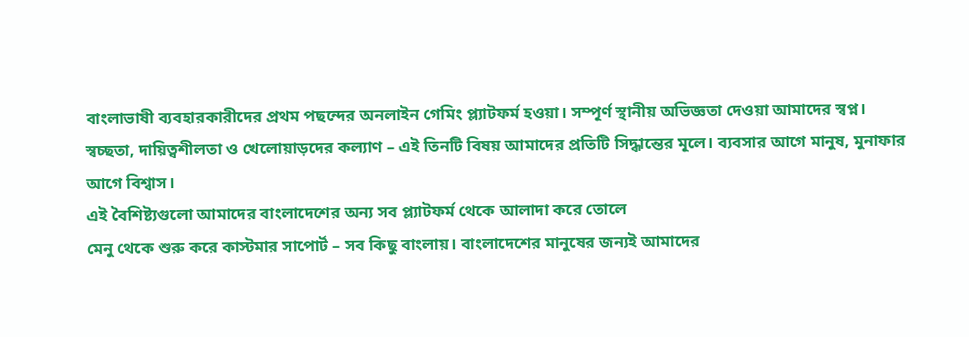বাংলাভাষী ব্যবহারকারীদের প্রথম পছন্দের অনলাইন গেমিং প্ল্যাটফর্ম হওয়া। সম্পূর্ণ স্থানীয় অভিজ্ঞতা দেওয়া আমাদের স্বপ্ন।
স্বচ্ছতা, দায়িত্বশীলতা ও খেলোয়াড়দের কল্যাণ – এই তিনটি বিষয় আমাদের প্রতিটি সিদ্ধান্তের মূলে। ব্যবসার আগে মানুষ, মুনাফার আগে বিশ্বাস।
এই বৈশিষ্ট্যগুলো আমাদের বাংলাদেশের অন্য সব প্ল্যাটফর্ম থেকে আলাদা করে তোলে
মেনু থেকে শুরু করে কাস্টমার সাপোর্ট – সব কিছু বাংলায়। বাংলাদেশের মানুষের জন্যই আমাদের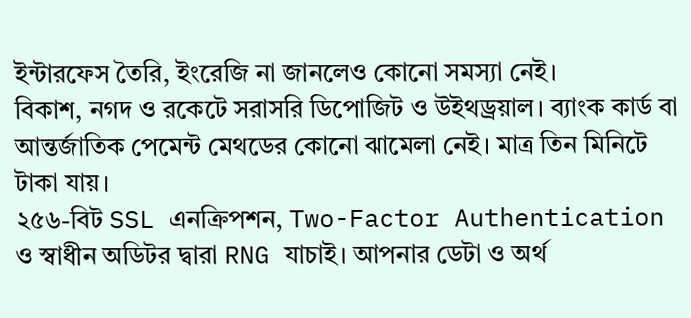ইন্টারফেস তৈরি, ইংরেজি না জানলেও কোনো সমস্যা নেই।
বিকাশ, নগদ ও রকেটে সরাসরি ডিপোজিট ও উইথড্রয়াল। ব্যাংক কার্ড বা আন্তর্জাতিক পেমেন্ট মেথডের কোনো ঝামেলা নেই। মাত্র তিন মিনিটে টাকা যায়।
২৫৬-বিট SSL এনক্রিপশন, Two-Factor Authentication ও স্বাধীন অডিটর দ্বারা RNG যাচাই। আপনার ডেটা ও অর্থ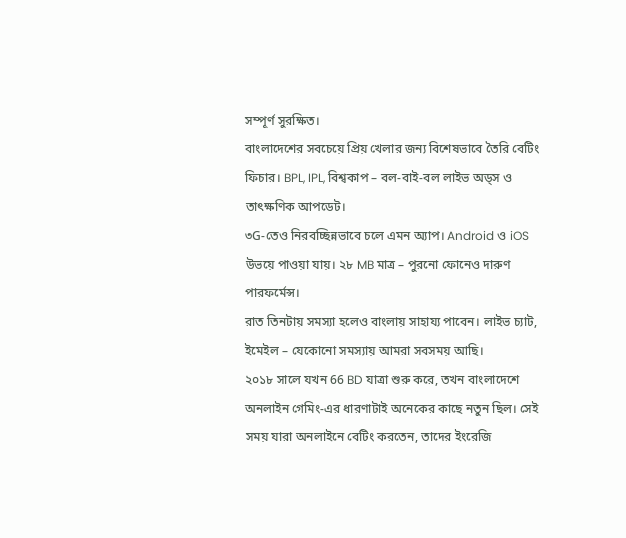সম্পূর্ণ সুরক্ষিত।
বাংলাদেশের সবচেয়ে প্রিয় খেলার জন্য বিশেষভাবে তৈরি বেটিং ফিচার। BPL, IPL, বিশ্বকাপ – বল-বাই-বল লাইভ অড্স ও তাৎক্ষণিক আপডেট।
৩G-তেও নিরবচ্ছিন্নভাবে চলে এমন অ্যাপ। Android ও iOS উভয়ে পাওয়া যায়। ২৮ MB মাত্র – পুরনো ফোনেও দারুণ পারফর্মেন্স।
রাত তিনটায় সমস্যা হলেও বাংলায় সাহায্য পাবেন। লাইভ চ্যাট, ইমেইল – যেকোনো সমস্যায় আমরা সবসময় আছি।
২০১৮ সালে যখন 66 BD যাত্রা শুরু করে, তখন বাংলাদেশে অনলাইন গেমিং-এর ধারণাটাই অনেকের কাছে নতুন ছিল। সেই সময় যারা অনলাইনে বেটিং করতেন, তাদের ইংরেজি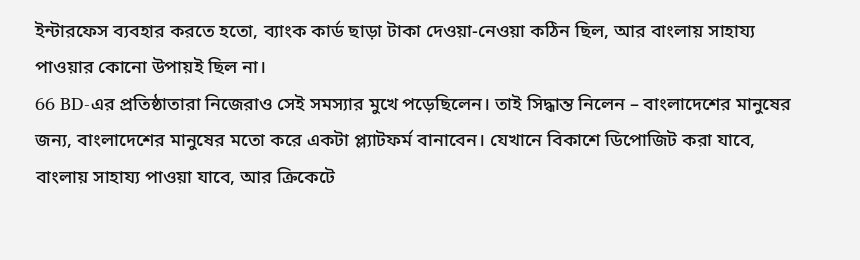ইন্টারফেস ব্যবহার করতে হতো, ব্যাংক কার্ড ছাড়া টাকা দেওয়া-নেওয়া কঠিন ছিল, আর বাংলায় সাহায্য পাওয়ার কোনো উপায়ই ছিল না।
66 BD-এর প্রতিষ্ঠাতারা নিজেরাও সেই সমস্যার মুখে পড়েছিলেন। তাই সিদ্ধান্ত নিলেন – বাংলাদেশের মানুষের জন্য, বাংলাদেশের মানুষের মতো করে একটা প্ল্যাটফর্ম বানাবেন। যেখানে বিকাশে ডিপোজিট করা যাবে, বাংলায় সাহায্য পাওয়া যাবে, আর ক্রিকেটে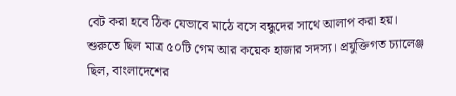বেট করা হবে ঠিক যেভাবে মাঠে বসে বন্ধুদের সাথে আলাপ করা হয়।
শুরুতে ছিল মাত্র ৫০টি গেম আর কয়েক হাজার সদস্য। প্রযুক্তিগত চ্যালেঞ্জ ছিল, বাংলাদেশের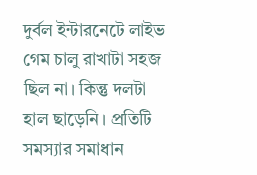দুর্বল ইন্টারনেটে লাইভ গেম চালু রাখাটা সহজ ছিল না। কিন্তু দলটা হাল ছাড়েনি। প্রতিটি সমস্যার সমাধান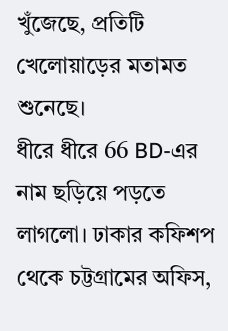খুঁজেছে, প্রতিটি খেলোয়াড়ের মতামত শুনেছে।
ধীরে ধীরে 66 BD-এর নাম ছড়িয়ে পড়তে লাগলো। ঢাকার কফিশপ থেকে চট্টগ্রামের অফিস,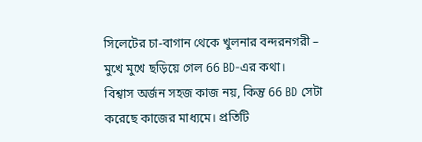সিলেটের চা-বাগান থেকে খুলনার বন্দরনগরী – মুখে মুখে ছড়িয়ে গেল 66 BD-এর কথা।
বিশ্বাস অর্জন সহজ কাজ নয়, কিন্তু 66 BD সেটা করেছে কাজের মাধ্যমে। প্রতিটি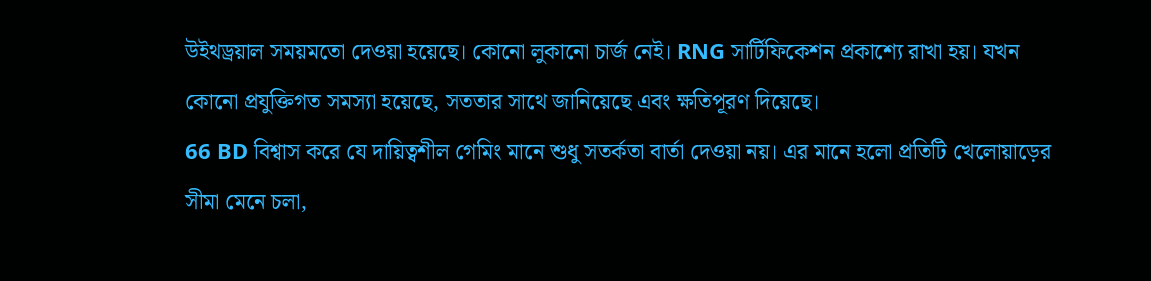উইথড্রয়াল সময়মতো দেওয়া হয়েছে। কোনো লুকানো চার্জ নেই। RNG সার্টিফিকেশন প্রকাশ্যে রাখা হয়। যখন কোনো প্রযুক্তিগত সমস্যা হয়েছে, সততার সাথে জানিয়েছে এবং ক্ষতিপূরণ দিয়েছে।
66 BD বিশ্বাস করে যে দায়িত্বশীল গেমিং মানে শুধু সতর্কতা বার্তা দেওয়া নয়। এর মানে হলো প্রতিটি খেলোয়াড়ের সীমা মেনে চলা,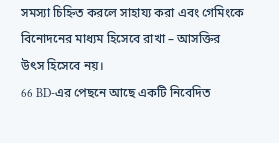সমস্যা চিহ্নিত করলে সাহায্য করা এবং গেমিংকে বিনোদনের মাধ্যম হিসেবে রাখা – আসক্তির উৎস হিসেবে নয়।
66 BD-এর পেছনে আছে একটি নিবেদিত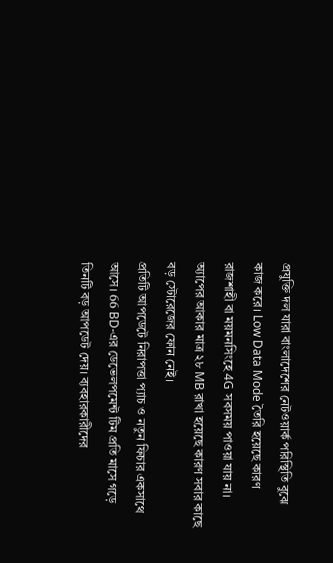প্রযুক্তি দল যারা বাংলাদেশের নেটওয়ার্ক পরিস্থিতি বুঝে কাজ করে। Low Data Mode তৈরি হয়েছে কারণ রাজশাহী বা ময়মনসিংহে 4G সবসময় পাওয়া যায় না। অ্যাপের আকার মাত্র ২৮ MB রাখা হয়েছে কারণ সবার কাছে বড় স্টোরেজের ফোন নেই।
প্রতিটি আপডেটে নিরাপত্তা প্যাচ ও নতুন ফিচার একসাথে আসে। 66 BD-এর ডেভেলপমেন্ট টিম প্রতি মাসে গড়ে তিনটি বড় আপডেট দেয়। ব্যবহারকারীদের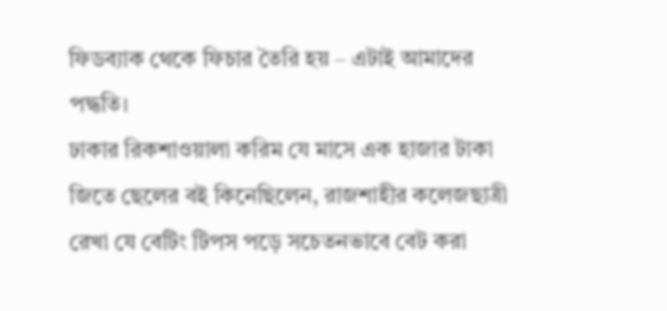ফিডব্যাক থেকে ফিচার তৈরি হয় – এটাই আমাদের পদ্ধতি।
ঢাকার রিকশাওয়ালা করিম যে মাসে এক হাজার টাকা জিতে ছেলের বই কিনেছিলেন, রাজশাহীর কলেজছাত্রী রেখা যে বেটিং টিপস পড়ে সচেতনভাবে বেট করা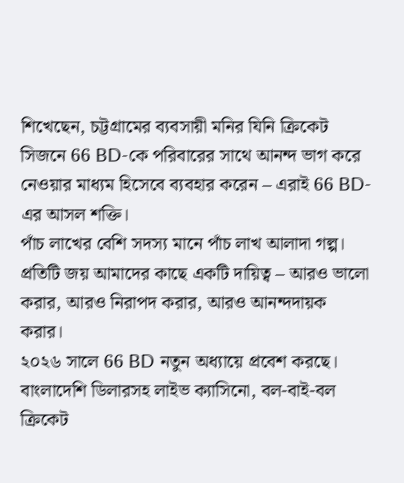শিখেছেন, চট্টগ্রামের ব্যবসায়ী মনির যিনি ক্রিকেট সিজনে 66 BD-কে পরিবারের সাথে আনন্দ ভাগ করে নেওয়ার মাধ্যম হিসেবে ব্যবহার করেন – এরাই 66 BD-এর আসল শক্তি।
পাঁচ লাখের বেশি সদস্য মানে পাঁচ লাখ আলাদা গল্প। প্রতিটি জয় আমাদের কাছে একটি দায়িত্ব – আরও ভালো করার, আরও নিরাপদ করার, আরও আনন্দদায়ক করার।
২০২৬ সালে 66 BD নতুন অধ্যায়ে প্রবেশ করছে। বাংলাদেশি ডিলারসহ লাইভ ক্যাসিনো, বল-বাই-বল ক্রিকেট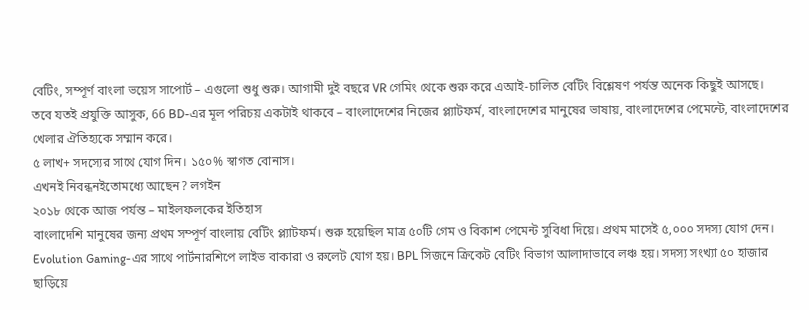বেটিং, সম্পূর্ণ বাংলা ভয়েস সাপোর্ট – এগুলো শুধু শুরু। আগামী দুই বছরে VR গেমিং থেকে শুরু করে এআই-চালিত বেটিং বিশ্লেষণ পর্যন্ত অনেক কিছুই আসছে।
তবে যতই প্রযুক্তি আসুক, 66 BD-এর মূল পরিচয় একটাই থাকবে – বাংলাদেশের নিজের প্ল্যাটফর্ম, বাংলাদেশের মানুষের ভাষায়, বাংলাদেশের পেমেন্টে, বাংলাদেশের খেলার ঐতিহ্যকে সম্মান করে।
৫ লাখ+ সদস্যের সাথে যোগ দিন। ১৫০% স্বাগত বোনাস।
এখনই নিবন্ধনইতোমধ্যে আছেন? লগইন
২০১৮ থেকে আজ পর্যন্ত – মাইলফলকের ইতিহাস
বাংলাদেশি মানুষের জন্য প্রথম সম্পূর্ণ বাংলায় বেটিং প্ল্যাটফর্ম। শুরু হয়েছিল মাত্র ৫০টি গেম ও বিকাশ পেমেন্ট সুবিধা দিয়ে। প্রথম মাসেই ৫,০০০ সদস্য যোগ দেন।
Evolution Gaming-এর সাথে পার্টনারশিপে লাইভ বাকারা ও রুলেট যোগ হয়। BPL সিজনে ক্রিকেট বেটিং বিভাগ আলাদাভাবে লঞ্চ হয়। সদস্য সংখ্যা ৫০ হাজার ছাড়িয়ে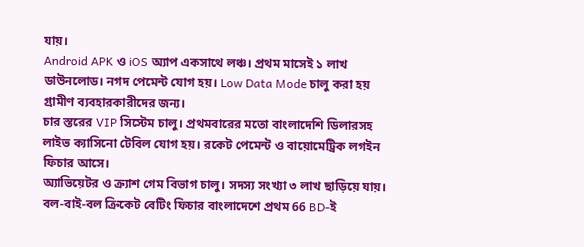যায়।
Android APK ও iOS অ্যাপ একসাথে লঞ্চ। প্রথম মাসেই ১ লাখ ডাউনলোড। নগদ পেমেন্ট যোগ হয়। Low Data Mode চালু করা হয় গ্রামীণ ব্যবহারকারীদের জন্য।
চার স্তরের VIP সিস্টেম চালু। প্রথমবারের মতো বাংলাদেশি ডিলারসহ লাইভ ক্যাসিনো টেবিল যোগ হয়। রকেট পেমেন্ট ও বায়োমেট্রিক লগইন ফিচার আসে।
অ্যাভিয়েটর ও ক্র্যাশ গেম বিভাগ চালু। সদস্য সংখ্যা ৩ লাখ ছাড়িয়ে যায়। বল-বাই-বল ক্রিকেট বেটিং ফিচার বাংলাদেশে প্রথম 66 BD-ই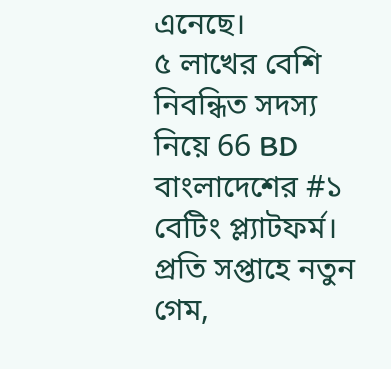এনেছে।
৫ লাখের বেশি নিবন্ধিত সদস্য নিয়ে 66 BD বাংলাদেশের #১ বেটিং প্ল্যাটফর্ম। প্রতি সপ্তাহে নতুন গেম,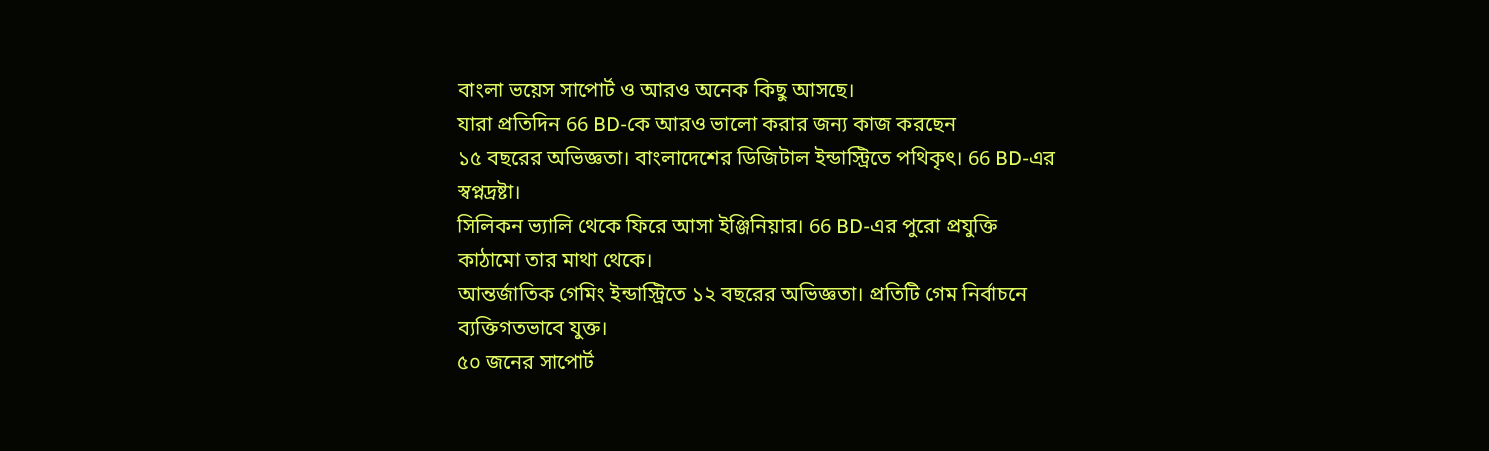বাংলা ভয়েস সাপোর্ট ও আরও অনেক কিছু আসছে।
যারা প্রতিদিন 66 BD-কে আরও ভালো করার জন্য কাজ করছেন
১৫ বছরের অভিজ্ঞতা। বাংলাদেশের ডিজিটাল ইন্ডাস্ট্রিতে পথিকৃৎ। 66 BD-এর স্বপ্নদ্রষ্টা।
সিলিকন ভ্যালি থেকে ফিরে আসা ইঞ্জিনিয়ার। 66 BD-এর পুরো প্রযুক্তি কাঠামো তার মাথা থেকে।
আন্তর্জাতিক গেমিং ইন্ডাস্ট্রিতে ১২ বছরের অভিজ্ঞতা। প্রতিটি গেম নির্বাচনে ব্যক্তিগতভাবে যুক্ত।
৫০ জনের সাপোর্ট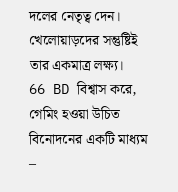দলের নেতৃত্ব দেন। খেলোয়াড়দের সন্তুষ্টিই তার একমাত্র লক্ষ্য।
66 BD বিশ্বাস করে, গেমিং হওয়া উচিত বিনোদনের একটি মাধ্যম –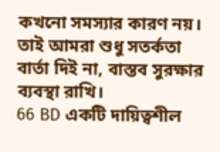কখনো সমস্যার কারণ নয়। তাই আমরা শুধু সতর্কতা বার্তা দিই না, বাস্তব সুরক্ষার ব্যবস্থা রাখি।
66 BD একটি দায়িত্বশীল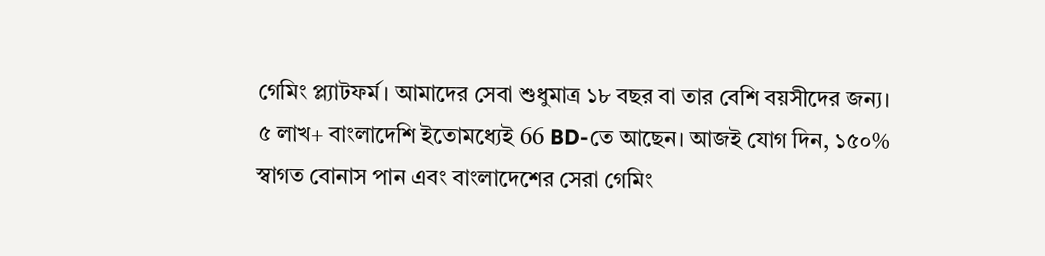গেমিং প্ল্যাটফর্ম। আমাদের সেবা শুধুমাত্র ১৮ বছর বা তার বেশি বয়সীদের জন্য।
৫ লাখ+ বাংলাদেশি ইতোমধ্যেই 66 BD-তে আছেন। আজই যোগ দিন, ১৫০% স্বাগত বোনাস পান এবং বাংলাদেশের সেরা গেমিং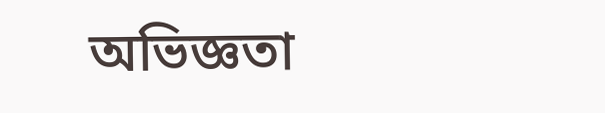অভিজ্ঞতা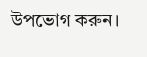উপভোগ করুন।